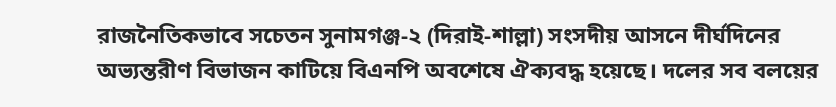রাজনৈতিকভাবে সচেতন সুনামগঞ্জ-২ (দিরাই-শাল্লা) সংসদীয় আসনে দীর্ঘদিনের অভ্যন্তরীণ বিভাজন কাটিয়ে বিএনপি অবশেষে ঐক্যবদ্ধ হয়েছে। দলের সব বলয়ের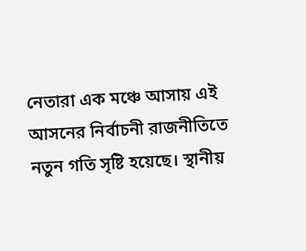নেতারা এক মঞ্চে আসায় এই আসনের নির্বাচনী রাজনীতিতে নতুন গতি সৃষ্টি হয়েছে। স্থানীয়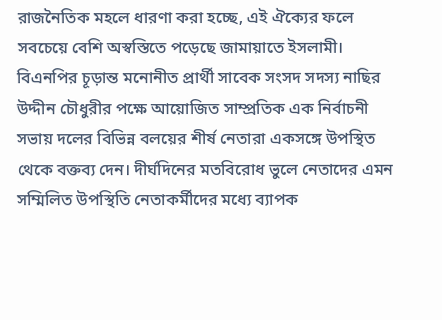রাজনৈতিক মহলে ধারণা করা হচ্ছে, এই ঐক্যের ফলে সবচেয়ে বেশি অস্বস্তিতে পড়েছে জামায়াতে ইসলামী।
বিএনপির চূড়ান্ত মনোনীত প্রার্থী সাবেক সংসদ সদস্য নাছির উদ্দীন চৌধুরীর পক্ষে আয়োজিত সাম্প্রতিক এক নির্বাচনী সভায় দলের বিভিন্ন বলয়ের শীর্ষ নেতারা একসঙ্গে উপস্থিত থেকে বক্তব্য দেন। দীর্ঘদিনের মতবিরোধ ভুলে নেতাদের এমন সম্মিলিত উপস্থিতি নেতাকর্মীদের মধ্যে ব্যাপক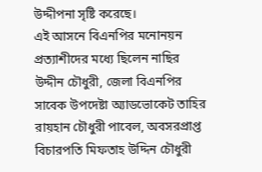উদ্দীপনা সৃষ্টি করেছে।
এই আসনে বিএনপির মনোনয়ন প্রত্যাশীদের মধ্যে ছিলেন নাছির উদ্দীন চৌধুরী, জেলা বিএনপির সাবেক উপদেষ্টা অ্যাডভোকেট তাহির রায়হান চৌধুরী পাবেল, অবসরপ্রাপ্ত বিচারপতি মিফতাহ উদ্দিন চৌধুরী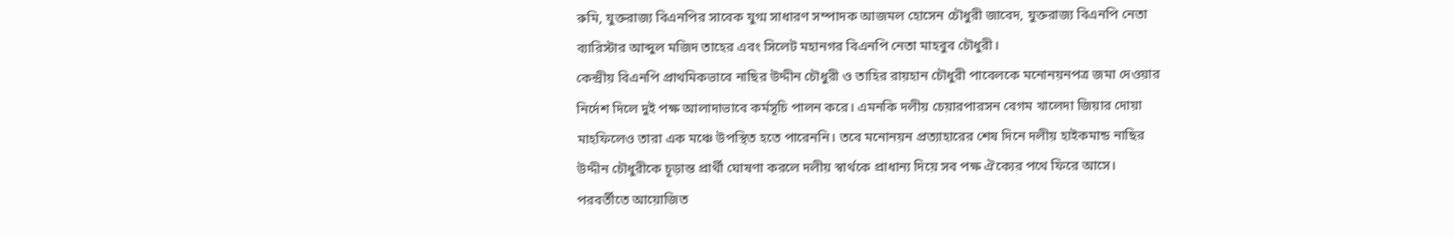রুমি, যুক্তরাজ্য বিএনপির সাবেক যুগ্ম সাধারণ সম্পাদক আজমল হোসেন চৌধুরী জাবেদ, যুক্তরাজ্য বিএনপি নেতা ব্যারিস্টার আব্দুল মজিদ তাহের এবং সিলেট মহানগর বিএনপি নেতা মাহবুব চৌধুরী।
কেন্দ্রীয় বিএনপি প্রাথমিকভাবে নাছির উদ্দীন চৌধুরী ও তাহির রায়হান চৌধুরী পাবেলকে মনোনয়নপত্র জমা দেওয়ার নির্দেশ দিলে দুই পক্ষ আলাদাভাবে কর্মসূচি পালন করে। এমনকি দলীয় চেয়ারপারসন বেগম খালেদা জিয়ার দোয়া মাহফিলেও তারা এক মঞ্চে উপস্থিত হতে পারেননি। তবে মনোনয়ন প্রত্যাহারের শেষ দিনে দলীয় হাইকমান্ড নাছির উদ্দীন চৌধুরীকে চূড়ান্ত প্রার্থী ঘোষণা করলে দলীয় স্বার্থকে প্রাধান্য দিয়ে সব পক্ষ ঐক্যের পথে ফিরে আসে।
পরবর্তীতে আয়োজিত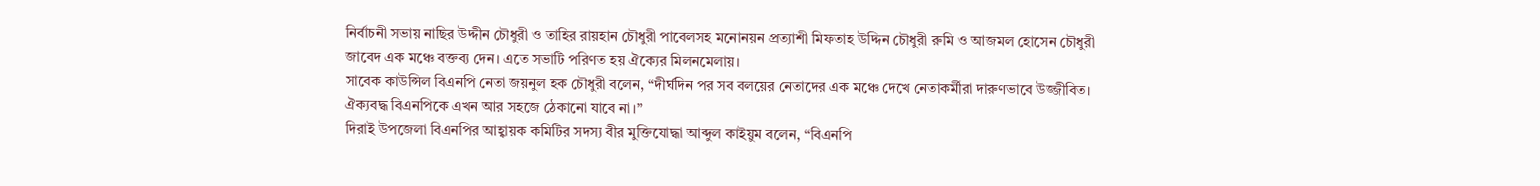নির্বাচনী সভায় নাছির উদ্দীন চৌধুরী ও তাহির রায়হান চৌধুরী পাবেলসহ মনোনয়ন প্রত্যাশী মিফতাহ উদ্দিন চৌধুরী রুমি ও আজমল হোসেন চৌধুরী জাবেদ এক মঞ্চে বক্তব্য দেন। এতে সভাটি পরিণত হয় ঐক্যের মিলনমেলায়।
সাবেক কাউন্সিল বিএনপি নেতা জয়নুল হক চৌধুরী বলেন, “দীর্ঘদিন পর সব বলয়ের নেতাদের এক মঞ্চে দেখে নেতাকর্মীরা দারুণভাবে উজ্জীবিত। ঐক্যবদ্ধ বিএনপিকে এখন আর সহজে ঠেকানো যাবে না।”
দিরাই উপজেলা বিএনপির আহ্বায়ক কমিটির সদস্য বীর মুক্তিযোদ্ধা আব্দুল কাইয়ুম বলেন, “বিএনপি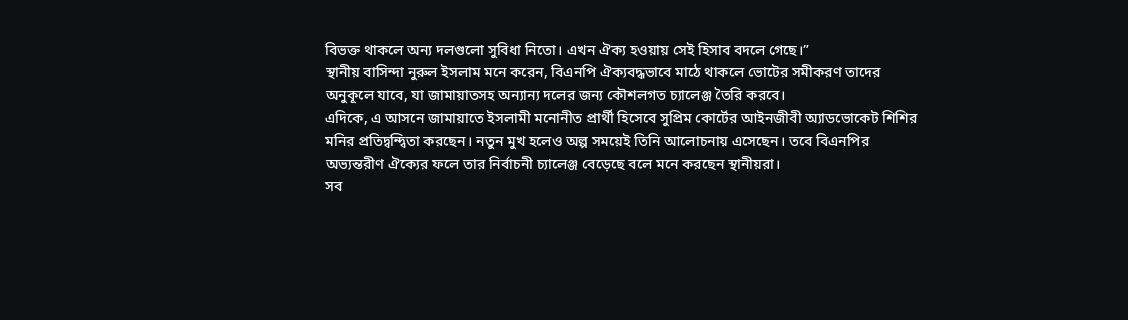বিভক্ত থাকলে অন্য দলগুলো সুবিধা নিতো। এখন ঐক্য হওয়ায় সেই হিসাব বদলে গেছে।”
স্থানীয় বাসিন্দা নুরুল ইসলাম মনে করেন, বিএনপি ঐক্যবদ্ধভাবে মাঠে থাকলে ভোটের সমীকরণ তাদের অনুকূলে যাবে, যা জামায়াতসহ অন্যান্য দলের জন্য কৌশলগত চ্যালেঞ্জ তৈরি করবে।
এদিকে, এ আসনে জামায়াতে ইসলামী মনোনীত প্রার্থী হিসেবে সুপ্রিম কোর্টের আইনজীবী অ্যাডভোকেট শিশির মনির প্রতিদ্বন্দ্বিতা করছেন। নতুন মুখ হলেও অল্প সময়েই তিনি আলোচনায় এসেছেন। তবে বিএনপির অভ্যন্তরীণ ঐক্যের ফলে তার নির্বাচনী চ্যালেঞ্জ বেড়েছে বলে মনে করছেন স্থানীয়রা।
সব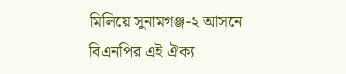মিলিয়ে সুনামগঞ্জ-২ আসনে বিএনপির এই ঐক্য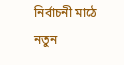নির্বাচনী মাঠে নতুন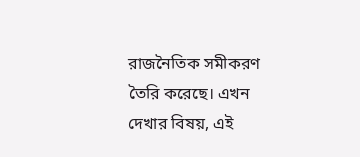রাজনৈতিক সমীকরণ তৈরি করেছে। এখন দেখার বিষয়, এই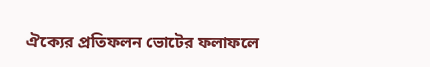ঐক্যের প্রতিফলন ভোটের ফলাফলে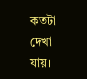কতটা দেখা যায়।